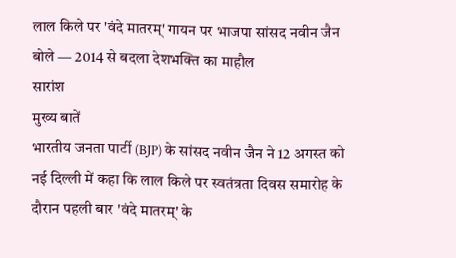लाल किले पर 'वंदे मातरम्' गायन पर भाजपा सांसद नवीन जैन बोले — 2014 से बदला देशभक्ति का माहौल
सारांश
मुख्य बातें
भारतीय जनता पार्टी (BJP) के सांसद नवीन जैन ने 12 अगस्त को नई दिल्ली में कहा कि लाल किले पर स्वतंत्रता दिवस समारोह के दौरान पहली बार 'वंदे मातरम्' के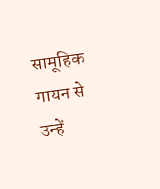सामूहिक गायन से उन्हें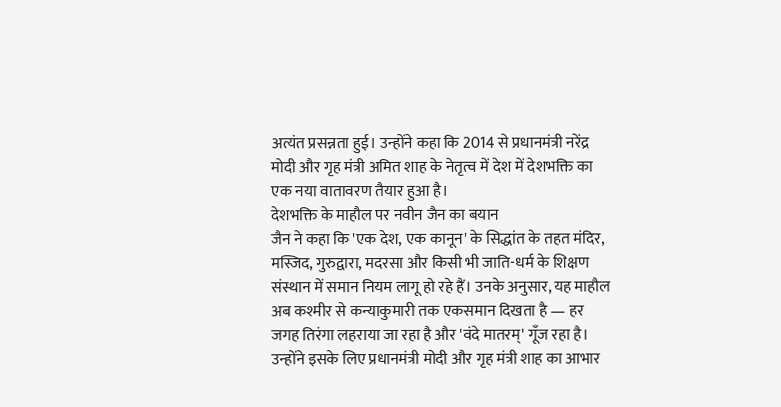अत्यंत प्रसन्नता हुई। उन्होंने कहा कि 2014 से प्रधानमंत्री नरेंद्र मोदी और गृह मंत्री अमित शाह के नेतृत्व में देश में देशभक्ति का एक नया वातावरण तैयार हुआ है।
देशभक्ति के माहौल पर नवीन जैन का बयान
जैन ने कहा कि 'एक देश, एक कानून' के सिद्धांत के तहत मंदिर, मस्जिद, गुरुद्वारा, मदरसा और किसी भी जाति-धर्म के शिक्षण संस्थान में समान नियम लागू हो रहे हैं। उनके अनुसार, यह माहौल अब कश्मीर से कन्याकुमारी तक एकसमान दिखता है — हर जगह तिरंगा लहराया जा रहा है और 'वंदे मातरम्' गूँज रहा है। उन्होंने इसके लिए प्रधानमंत्री मोदी और गृह मंत्री शाह का आभार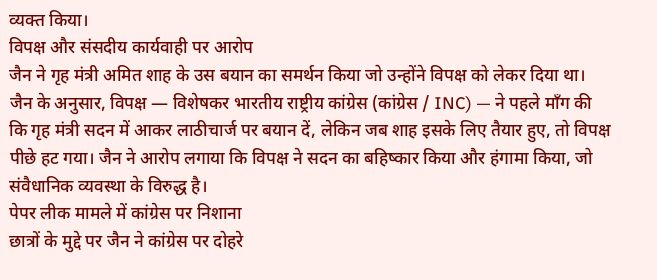व्यक्त किया।
विपक्ष और संसदीय कार्यवाही पर आरोप
जैन ने गृह मंत्री अमित शाह के उस बयान का समर्थन किया जो उन्होंने विपक्ष को लेकर दिया था। जैन के अनुसार, विपक्ष — विशेषकर भारतीय राष्ट्रीय कांग्रेस (कांग्रेस / INC) — ने पहले माँग की कि गृह मंत्री सदन में आकर लाठीचार्ज पर बयान दें, लेकिन जब शाह इसके लिए तैयार हुए, तो विपक्ष पीछे हट गया। जैन ने आरोप लगाया कि विपक्ष ने सदन का बहिष्कार किया और हंगामा किया, जो संवैधानिक व्यवस्था के विरुद्ध है।
पेपर लीक मामले में कांग्रेस पर निशाना
छात्रों के मुद्दे पर जैन ने कांग्रेस पर दोहरे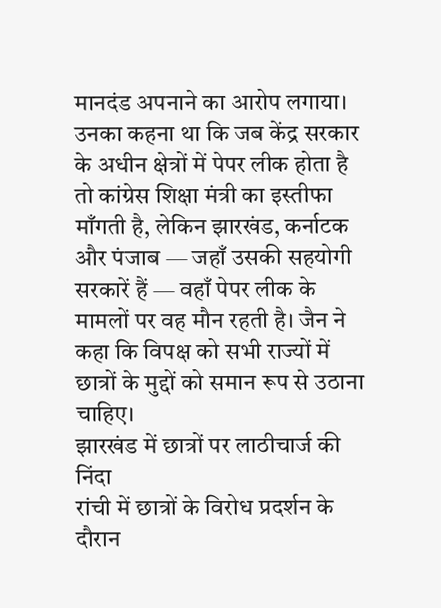मानदंड अपनाने का आरोप लगाया। उनका कहना था कि जब केंद्र सरकार के अधीन क्षेत्रों में पेपर लीक होता है तो कांग्रेस शिक्षा मंत्री का इस्तीफा माँगती है, लेकिन झारखंड, कर्नाटक और पंजाब — जहाँ उसकी सहयोगी सरकारें हैं — वहाँ पेपर लीक के मामलों पर वह मौन रहती है। जैन ने कहा कि विपक्ष को सभी राज्यों में छात्रों के मुद्दों को समान रूप से उठाना चाहिए।
झारखंड में छात्रों पर लाठीचार्ज की निंदा
रांची में छात्रों के विरोध प्रदर्शन के दौरान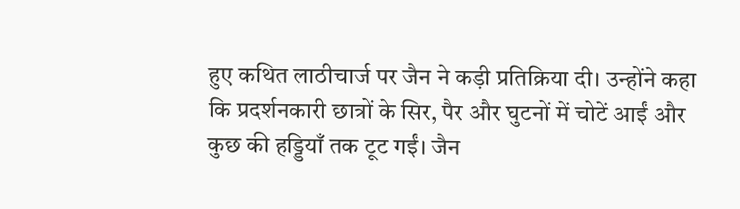हुए कथित लाठीचार्ज पर जैन ने कड़ी प्रतिक्रिया दी। उन्होंने कहा कि प्रदर्शनकारी छात्रों के सिर, पैर और घुटनों में चोटें आईं और कुछ की हड्डियाँ तक टूट गईं। जैन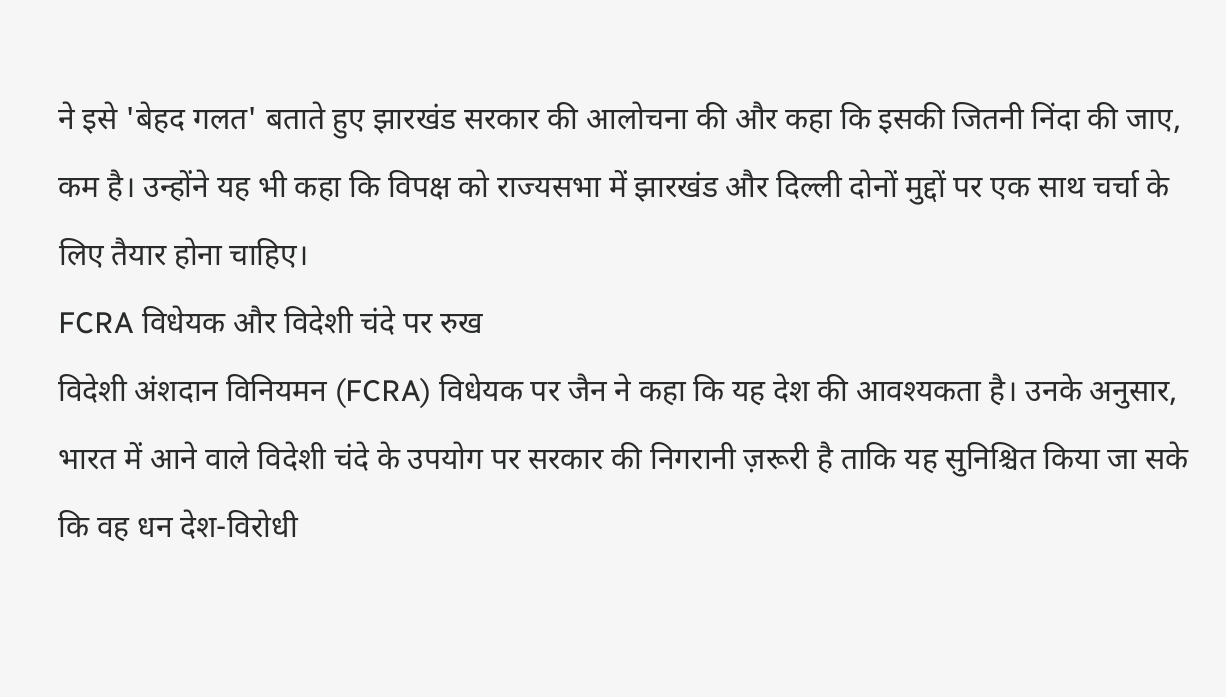ने इसे 'बेहद गलत' बताते हुए झारखंड सरकार की आलोचना की और कहा कि इसकी जितनी निंदा की जाए, कम है। उन्होंने यह भी कहा कि विपक्ष को राज्यसभा में झारखंड और दिल्ली दोनों मुद्दों पर एक साथ चर्चा के लिए तैयार होना चाहिए।
FCRA विधेयक और विदेशी चंदे पर रुख
विदेशी अंशदान विनियमन (FCRA) विधेयक पर जैन ने कहा कि यह देश की आवश्यकता है। उनके अनुसार, भारत में आने वाले विदेशी चंदे के उपयोग पर सरकार की निगरानी ज़रूरी है ताकि यह सुनिश्चित किया जा सके कि वह धन देश-विरोधी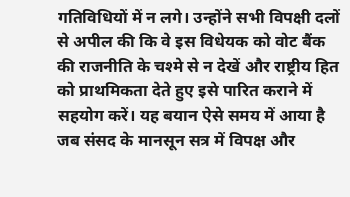गतिविधियों में न लगे। उन्होंने सभी विपक्षी दलों से अपील की कि वे इस विधेयक को वोट बैंक की राजनीति के चश्मे से न देखें और राष्ट्रीय हित को प्राथमिकता देते हुए इसे पारित कराने में सहयोग करें। यह बयान ऐसे समय में आया है जब संसद के मानसून सत्र में विपक्ष और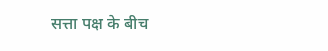सत्ता पक्ष के बीच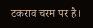टकराव चरम पर है।